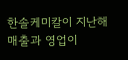한솔케미칼이 지난해 매출과 영업이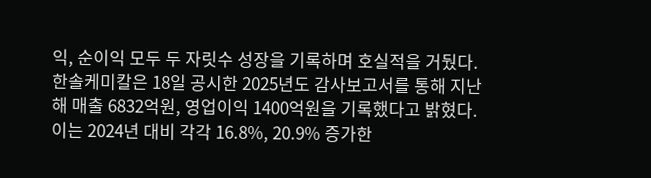익, 순이익 모두 두 자릿수 성장을 기록하며 호실적을 거뒀다.
한솔케미칼은 18일 공시한 2025년도 감사보고서를 통해 지난해 매출 6832억원, 영업이익 1400억원을 기록했다고 밝혔다. 이는 2024년 대비 각각 16.8%, 20.9% 증가한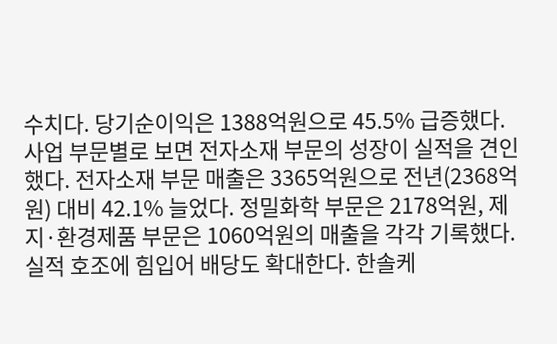수치다. 당기순이익은 1388억원으로 45.5% 급증했다.
사업 부문별로 보면 전자소재 부문의 성장이 실적을 견인했다. 전자소재 부문 매출은 3365억원으로 전년(2368억원) 대비 42.1% 늘었다. 정밀화학 부문은 2178억원, 제지·환경제품 부문은 1060억원의 매출을 각각 기록했다.
실적 호조에 힘입어 배당도 확대한다. 한솔케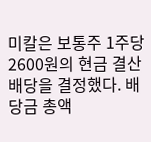미칼은 보통주 1주당 2600원의 현금 결산배당을 결정했다. 배당금 총액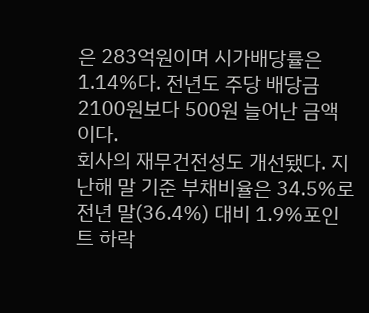은 283억원이며 시가배당률은 1.14%다. 전년도 주당 배당금 2100원보다 500원 늘어난 금액이다.
회사의 재무건전성도 개선됐다. 지난해 말 기준 부채비율은 34.5%로 전년 말(36.4%) 대비 1.9%포인트 하락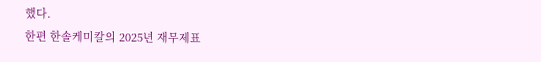했다.
한편 한솔케미칼의 2025년 재무제표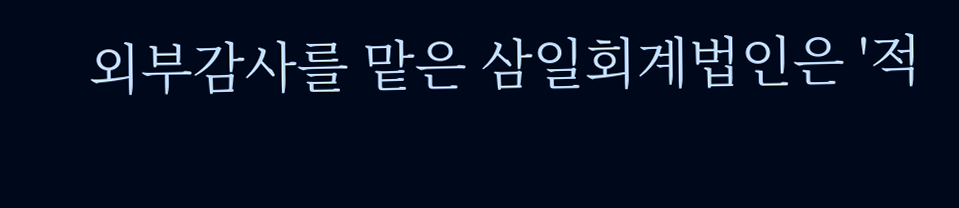외부감사를 맡은 삼일회계법인은 '적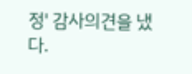정' 감사의견을 냈다.